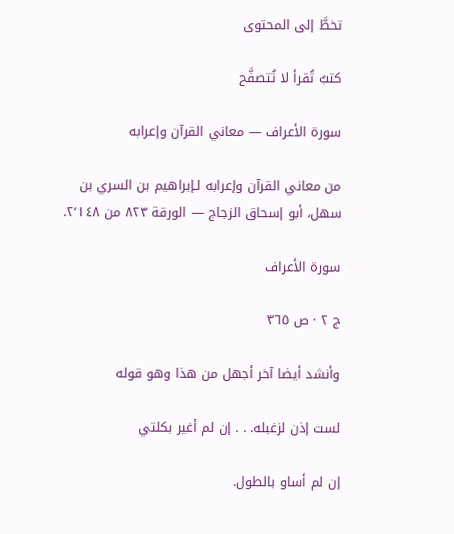تخطَّ إلى المحتوى

كتبٌ تُقرأ لا تُتصفَّح

سورة الأعراف — معاني القرآن وإعرابه

من معاني القرآن وإعرابه لـإبراهيم بن السري بن سهل، أبو إسحاق الزجاج — الورقة ٨٢٣ من ٢٬١٤٨.

سورة الأعراف

ج ٢ · ص ٣٦٥

وأنشد أيضا آخر أجهل من هذا وهو قوله

لست إذن لزغبله. . . إن لم أغير بكلتي

إن لم أساو بالطول.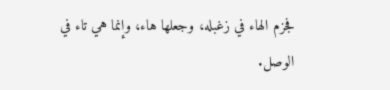فجزم الهاء في زغبله، وجعلها هاء، وإنما هي تاء في الوصل.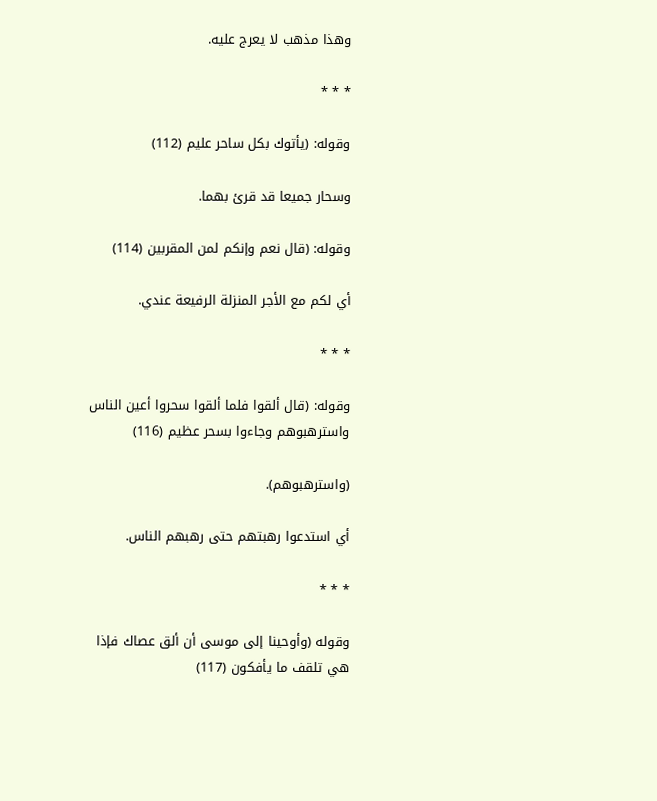وهذا مذهب لا يعرج عليه.

* * *

وقوله: (يأتوك بكل ساحر عليم (112)

وسحار جميعا قد قرئ بهما.

وقوله: (قال نعم وإنكم لمن المقربين (114)

أي لكم مع الأجر المنزلة الرفيعة عندي.

* * *

وقوله: (قال ألقوا فلما ألقوا سحروا أعين الناس واسترهبوهم وجاءوا بسحر عظيم (116)

(واسترهبوهم).

أي استدعوا رهبتهم حتى رهبهم الناس.

* * *

وقوله (وأوحينا إلى موسى أن ألق عصاك فإذا هي تلقف ما يأفكون (117)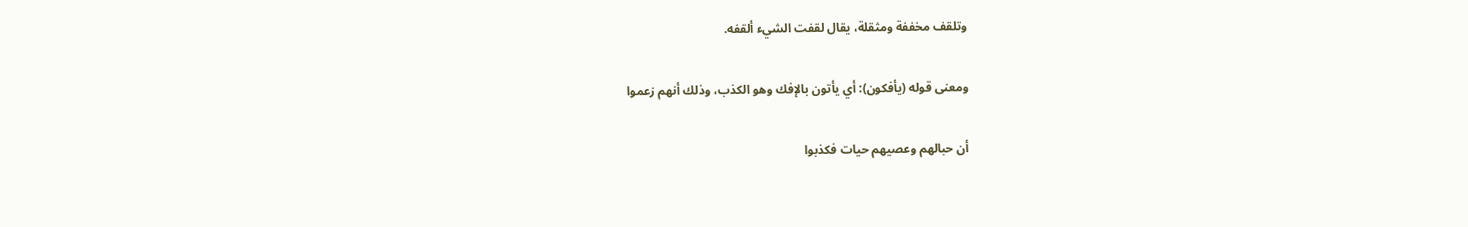وتلقف مخففة ومثقلة، يقال لقفت الشيء ألقفه.

ومعنى قوله (يأفكون): أي يأتون بالإفك وهو الكذب، وذلك أنهم زعموا

أن حبالهم وعصيهم حيات فكذبوا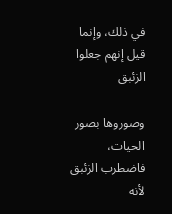في ذلك، وإنما قيل إنهم جعلوا الزئبق

وصوروها بصور الحيات، فاضطرب الزئبق لأنه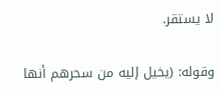لا يستقر.

وقوله: (يخيل إليه من سحرهم أنها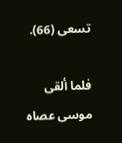تسعى (66).

فلما ألقى موسى عصاه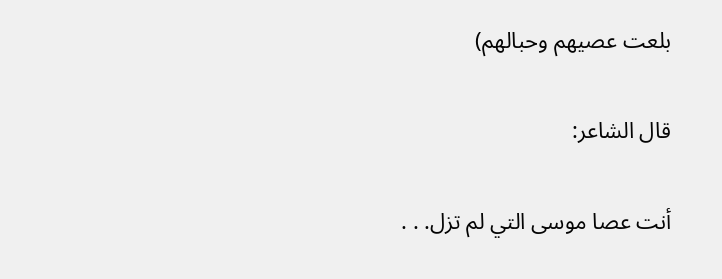بلعت عصيهم وحبالهم)

قال الشاعر:

أنت عصا موسى التي لم تزل. . .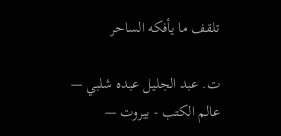تلقف ما يأفكه الساحر

ت. عبد الجليل عبده شلبي — عالم الكتب - بيروت —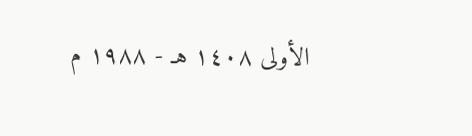الأولى ١٤٠٨ هـ - ١٩٨٨ م